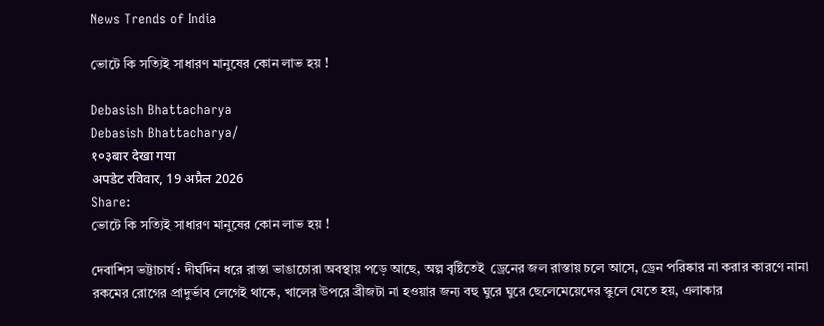News Trends of India

ভোটে কি সত্যিই সাধারণ মানুষের কোন লাভ হয় !

Debasish Bhattacharya
Debasish Bhattacharya/
१०३बार देखा गया
अपडेट रविवार, 19 अप्रैल 2026
Share:
ভোটে কি সত্যিই সাধারণ মানুষের কোন লাভ হয় !

দেবাশিস ভট্টাচার্য : দীর্ঘদিন ধরে রাস্তা ভাঙাচোরা অবস্থায় পড়ে আছে, অল্প বৃষ্টিতেই  ড্রেনের জল রাস্তায় চলে আসে, ড্রেন পরিষ্কার না করার কারণে নানা রকমের রোগের প্রাদুর্ভাব লেগেই থাকে, খালের উপরে ব্রীজটা না হওয়ার জন্য বহু ঘুরে ঘুরে ছেলেমেয়েদের স্কুলে যেতে হয়, এলাকার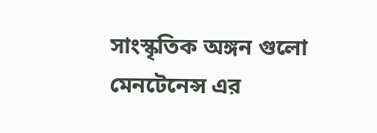সাংস্কৃতিক অঙ্গন গুলো মেনটেনেন্স এর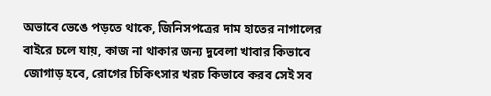অভাবে ভেঙে পড়তে থাকে, জিনিসপত্রের দাম হাতের নাগালের বাইরে চলে যায়, কাজ না থাকার জন্য দুবেলা খাবার কিভাবে জোগাড় হবে, রোগের চিকিৎসার খরচ কিভাবে করব সেই সব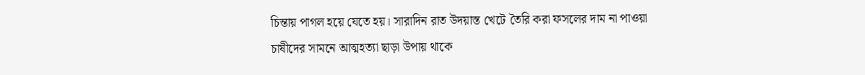চিন্তায় পাগল হয়ে যেতে হয়। সারাদিন রাত উদয়াস্ত খেটে তৈরি করা ফসলের দাম না পাওয়া চাষীদের সামনে আত্মহত্যা ছাড়া উপায় থাকে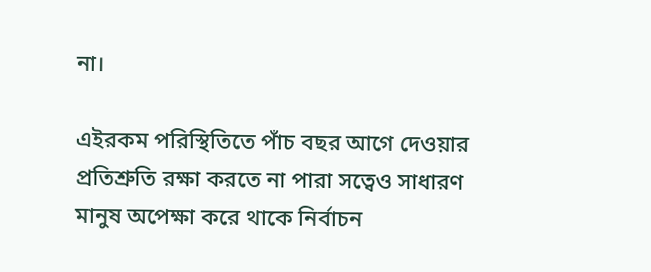না।

এইরকম পরিস্থিতিতে পাঁচ বছর আগে দেওয়ার প্রতিশ্রুতি রক্ষা করতে না পারা সত্বেও সাধারণ মানুষ অপেক্ষা করে থাকে নির্বাচন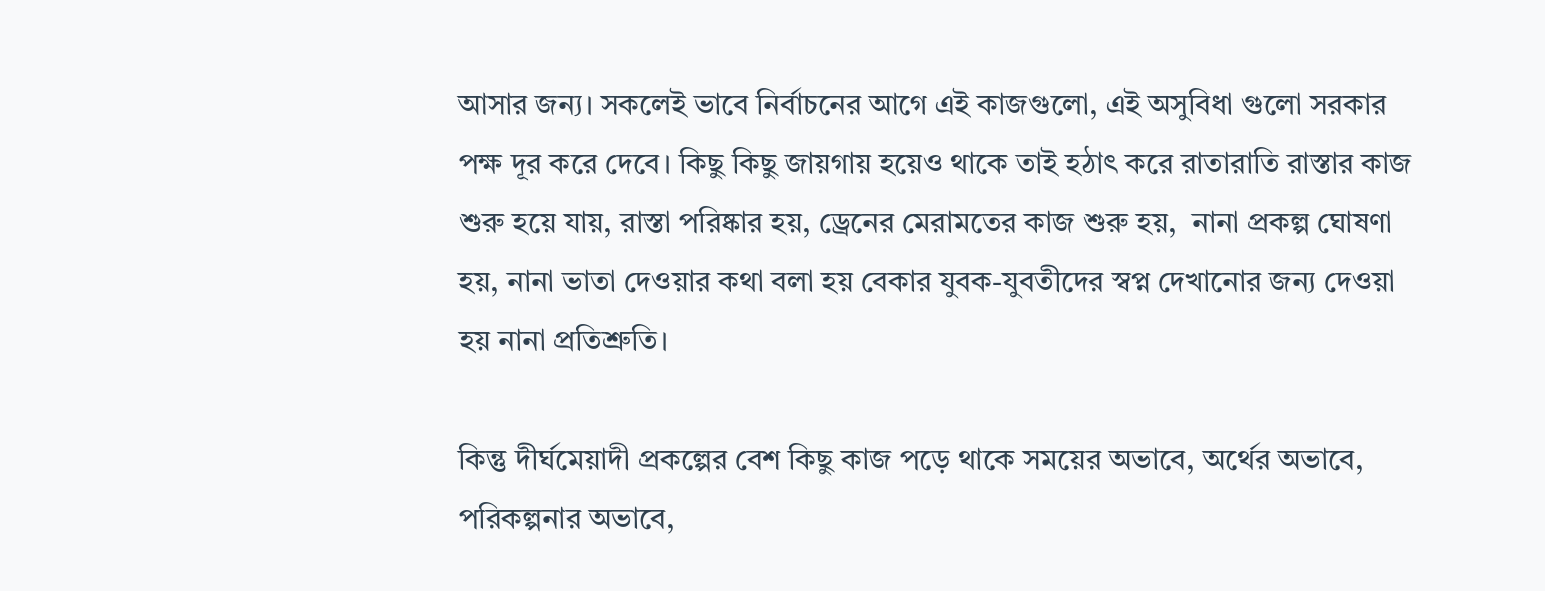আসার জন্য। সকলেই ভাবে নির্বাচনের আগে এই কাজগুলো, এই অসুবিধা গুলো সরকার পক্ষ দূর করে দেবে। কিছু কিছু জায়গায় হয়েও থাকে তাই হঠাৎ করে রাতারাতি রাস্তার কাজ শুরু হয়ে যায়, রাস্তা পরিষ্কার হয়, ড্রেনের মেরামতের কাজ শুরু হয়,  নানা প্রকল্প ঘোষণা হয়, নানা ভাতা দেওয়ার কথা বলা হয় বেকার যুবক-যুবতীদের স্বপ্ন দেখানোর জন্য দেওয়া হয় নানা প্রতিশ্রুতি।

কিন্তু দীর্ঘমেয়াদী প্রকল্পের বেশ কিছু কাজ পড়ে থাকে সময়ের অভাবে, অর্থের অভাবে, পরিকল্পনার অভাবে,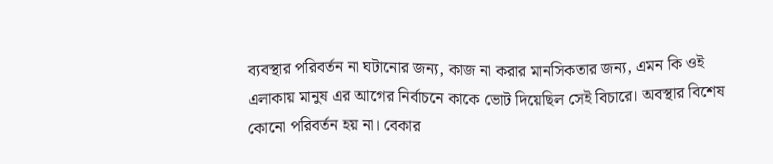ব্যবস্থার পরিবর্তন না ঘটানোর জন্য, কাজ না করার মানসিকতার জন্য, এমন কি ওই এলাকায় মানুষ এর আগের নির্বাচনে কাকে ভোট দিয়েছিল সেই বিচারে। অবস্থার বিশেষ কোনো পরিবর্তন হয় না। বেকার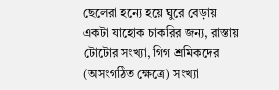ছেলেরা হন্যে হয়ে ঘুরে বেড়ায় একটা যাহোক চাকরির জন্য, রাস্তায় টোটোর সংখ্যা, গিগ শ্রমিকদের (অসংগঠিত ক্ষেত্রে) সংখ্যা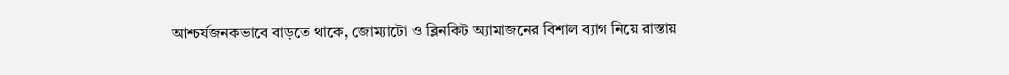আশ্চর্যজনকভাবে বাড়তে থাকে, জোম্যাটো ও ব্লিনকিট অ্যামাজনের বিশাল ব্যাগ নিয়ে রাস্তায়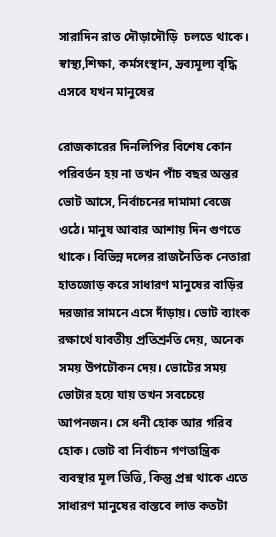সারাদিন রাত দৌড়াদৌড়ি  চলতে থাকে। স্বাস্থ্য,শিক্ষা, কর্মসংস্থান, দ্রব্যমূল্য বৃদ্ধি এসবে যখন মানুষের

রোজকারের দিনলিপির বিশেষ কোন পরিবর্তন হয় না তখন পাঁচ বছর অন্তর ভোট আসে, নির্বাচনের দামামা বেজে ওঠে। মানুষ আবার আশায় দিন গুণতে থাকে। বিভিন্ন দলের রাজনৈতিক নেতারা হাতজোড় করে সাধারণ মানুষের বাড়ির দরজার সামনে এসে দাঁড়ায়। ভোট ব্যাংক রক্ষার্থে যাবতীয় প্রতিশ্রুতি দেয়, অনেক সময় উপঢৌকন দেয়। ভোটের সময় ভোটার হয়ে যায় তখন সবচেয়ে আপনজন। সে ধনী হোক আর গরিব হোক। ভোট বা নির্বাচন গণতান্ত্রিক ব্যবস্থার মূল ভিত্তি, কিন্তু প্রশ্ন থাকে এতে সাধারণ মানুষের বাস্তবে লাভ কতটা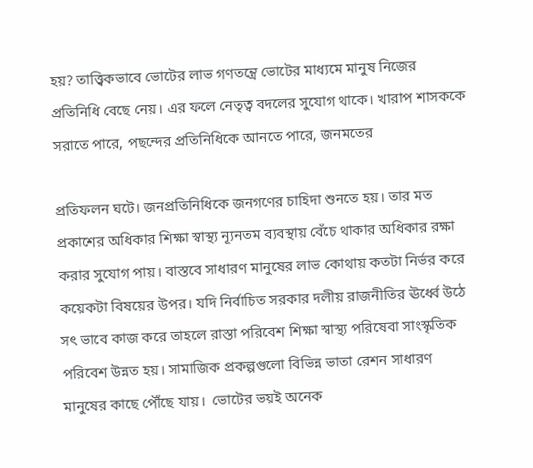হয়? তাত্ত্বিকভাবে ভোটের লাভ গণতন্ত্রে ভোটের মাধ্যমে মানুষ নিজের প্রতিনিধি বেছে নেয়। এর ফলে নেতৃত্ব বদলের সুযোগ থাকে। খারাপ শাসককে সরাতে পারে, পছন্দের প্রতিনিধিকে আনতে পারে, জনমতের

প্রতিফলন ঘটে। জনপ্রতিনিধিকে জনগণের চাহিদা শুনতে হয়। তার মত প্রকাশের অধিকার শিক্ষা স্বাস্থ্য ন্যূনতম ব্যবস্থায় বেঁচে থাকার অধিকার রক্ষা করার সুযোগ পায়। বাস্তবে সাধারণ মানুষের লাভ কোথায় কতটা নির্ভর করে কয়েকটা বিষয়ের উপর। যদি নির্বাচিত সরকার দলীয় রাজনীতির ঊর্ধ্বে উঠে সৎ ভাবে কাজ করে তাহলে রাস্তা পরিবেশ শিক্ষা স্বাস্থ্য পরিষেবা সাংস্কৃতিক পরিবেশ উন্নত হয়। সামাজিক প্রকল্পগুলো বিভিন্ন ভাতা রেশন সাধারণ মানুষের কাছে পৌঁছে যায়।  ভোটের ভয়ই অনেক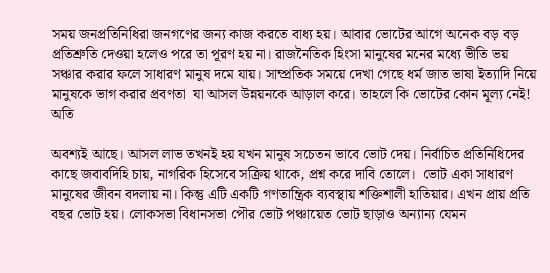সময় জনপ্রতিনিধিরা জনগণের জন্য কাজ করতে বাধ্য হয়। আবার ভোটের আগে অনেক বড় বড় প্রতিশ্রুতি দেওয়া হলেও পরে তা পূরণ হয় না। রাজনৈতিক হিংসা মানুষের মনের মধ্যে ভীতি ভয় সঞ্চার করার ফলে সাধারণ মানুষ দমে যায়। সাম্প্রতিক সময়ে দেখা গেছে ধর্ম জাত ভাষা ইত্যাদি নিয়ে মানুষকে ভাগ করার প্রবণতা  যা আসল উন্নয়নকে আড়াল করে। তাহলে কি ভোটের কোন মূল্য নেই! অতি

অবশ্যই আছে। আসল লাভ তখনই হয় যখন মানুষ সচেতন ভাবে ভোট দেয়। নির্বাচিত প্রতিনিধিদের কাছে জবাবদিহি চায়, নাগরিক হিসেবে সক্রিয় থাকে, প্রশ্ন করে দাবি তোলে।  ভোট একা সাধারণ মানুষের জীবন বদলায় না। কিন্তু এটি একটি গণতান্ত্রিক ব্যবস্থায় শক্তিশালী হাতিয়ার। এখন প্রায় প্রতি বছর ভোট হয়। লোকসভা বিধানসভা পৌর ভোট পঞ্চায়েত ভোট ছাড়াও অন্যান্য যেমন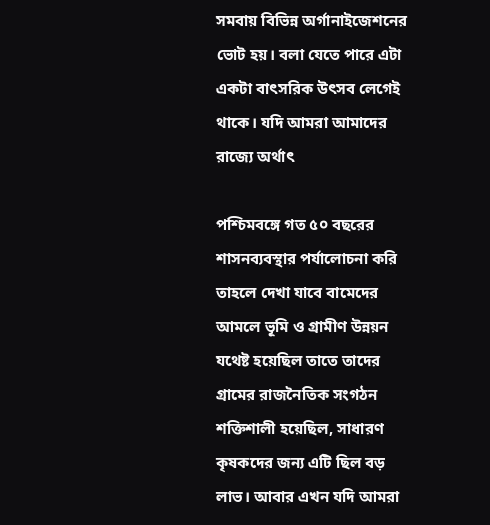সমবায় বিভিন্ন অর্গানাইজেশনের ভোট হয়। বলা যেতে পারে এটা একটা বাৎসরিক উৎসব লেগেই থাকে। যদি আমরা আমাদের রাজ্যে অর্থাৎ

পশ্চিমবঙ্গে গত ৫০ বছরের শাসনব্যবস্থার পর্যালোচনা করি তাহলে দেখা যাবে বামেদের আমলে ভূমি ও গ্রামীণ উন্নয়ন যথেষ্ট হয়েছিল তাতে তাদের গ্রামের রাজনৈতিক সংগঠন শক্তিশালী হয়েছিল, সাধারণ কৃষকদের জন্য এটি ছিল বড় লাভ। আবার এখন যদি আমরা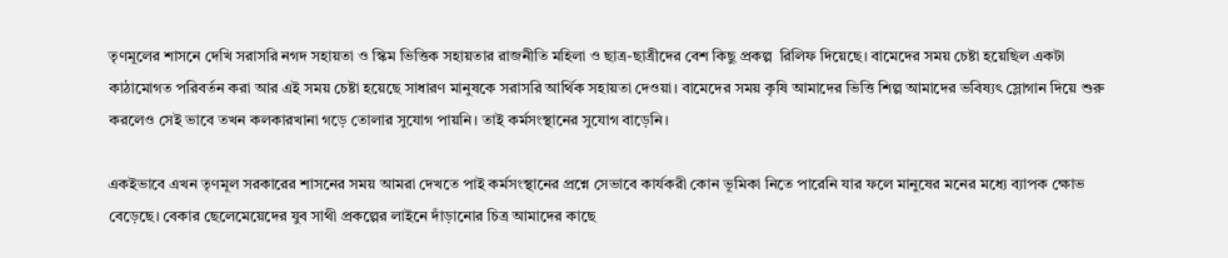তৃণমূলের শাসনে দেখি সরাসরি নগদ সহায়তা ও স্কিম ভিত্তিক সহায়তার রাজনীতি মহিলা ও ছাত্র-ছাত্রীদের বেশ কিছু প্রকল্প  রিলিফ দিয়েছে। বামেদের সময় চেষ্টা হয়েছিল একটা কাঠামোগত পরিবর্তন করা আর এই সময় চেষ্টা হয়েছে সাধারণ মানুষকে সরাসরি আর্থিক সহায়তা দেওয়া।‌ বামেদের সময় কৃষি আমাদের ভিত্তি শিল্প আমাদের ভবিষ্যৎ স্লোগান দিয়ে শুরু করলেও সেই ভাবে তখন কলকারখানা গড়ে তোলার সুযোগ পায়নি। তাই কর্মসংস্থানের সুযোগ বাড়েনি।

একইভাবে এখন তৃণমূল সরকারের শাসনের সময় আমরা দেখতে পাই কর্মসংস্থানের প্রশ্নে সেভাবে কার্যকরী কোন ভূমিকা নিতে পারেনি যার ফলে মানুষের মনের মধ্যে ব্যাপক ক্ষোভ বেড়েছে। বেকার ছেলেমেয়েদের যুব সাথী প্রকল্পের লাইনে দাঁড়ানোর চিত্র আমাদের কাছে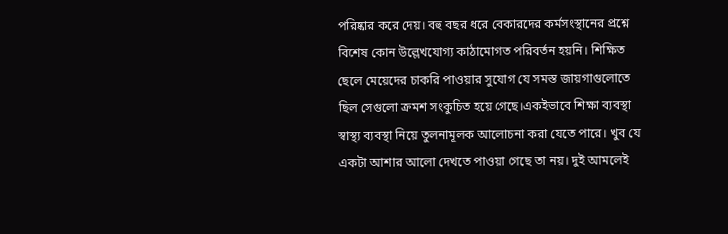পরিষ্কার করে দেয়। বহু বছর ধরে বেকারদের কর্মসংস্থানের প্রশ্নে বিশেষ কোন উল্লেখযোগ্য কাঠামোগত পরিবর্তন হয়নি। শিক্ষিত ছেলে মেয়েদের চাকরি পাওয়ার সুযোগ যে সমস্ত জায়গাগুলোতে ছিল সেগুলো ক্রমশ সংকুচিত হয়ে গেছে।একইভাবে শিক্ষা ব্যবস্থা স্বাস্থ্য ব্যবস্থা নিয়ে তুলনামূলক আলোচনা করা যেতে পারে। খুব যে একটা আশার আলো দেখতে পাওয়া গেছে তা নয়। দুই আমলেই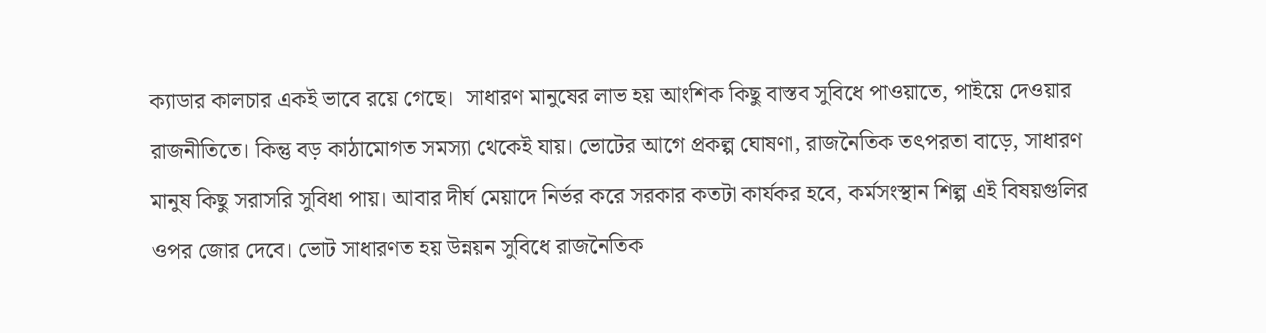ক্যাডার কালচার একই ভাবে রয়ে গেছে।  সাধারণ মানুষের লাভ হয় আংশিক কিছু বাস্তব সুবিধে পাওয়াতে, পাইয়ে দেওয়ার রাজনীতিতে। কিন্তু বড় কাঠামোগত সমস্যা থেকেই যায়। ভোটের আগে প্রকল্প ঘোষণা, রাজনৈতিক তৎপরতা বাড়ে, সাধারণ মানুষ কিছু সরাসরি সুবিধা পায়। আবার দীর্ঘ মেয়াদে নির্ভর করে সরকার কতটা কার্যকর হবে, কর্মসংস্থান শিল্প এই বিষয়গুলির ওপর জোর দেবে। ভোট সাধারণত হয় উন্নয়ন সুবিধে রাজনৈতিক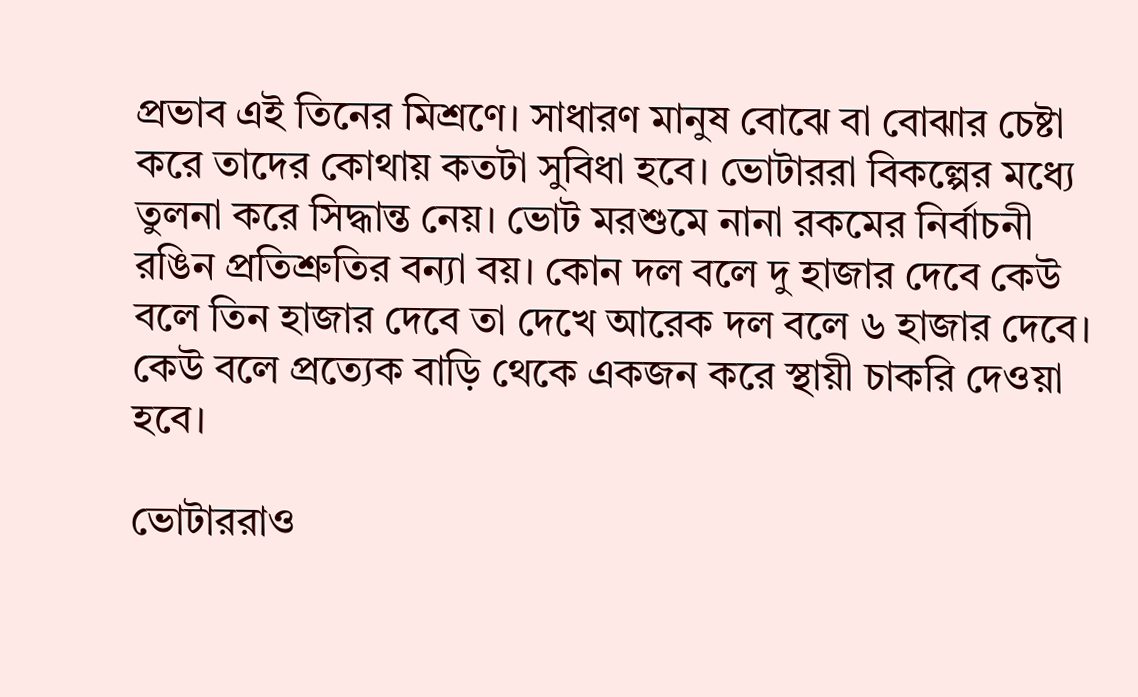প্রভাব এই তিনের মিশ্রণে। সাধারণ মানুষ বোঝে বা বোঝার চেষ্টা করে তাদের কোথায় কতটা সুবিধা হবে। ভোটাররা বিকল্পের মধ্যে তুলনা করে সিদ্ধান্ত নেয়। ভোট মরশুমে নানা রকমের নির্বাচনী রঙিন প্রতিশ্রুতির বন্যা বয়। কোন দল বলে দু হাজার দেবে কেউ বলে তিন হাজার দেবে তা দেখে আরেক দল বলে ৬ হাজার দেবে। কেউ বলে প্রত্যেক বাড়ি থেকে একজন করে স্থায়ী চাকরি দেওয়া হবে।

ভোটাররাও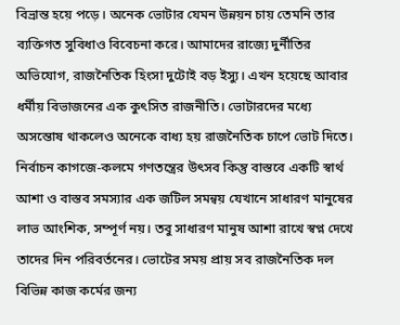বিভ্রান্ত হয়ে পড়ে। অনেক ভোটার যেমন উন্নয়ন চায় তেমনি তার ব্যক্তিগত সুবিধাও বিবেচনা করে। আমাদের রাজ্যে দুর্নীতির অভিযোগ, রাজনৈতিক হিংসা দুটোই বড় ইস্যু। এখন হয়েছে আবার ধর্মীয় বিভাজনের এক কুৎসিত রাজনীতি। ভোটারদের মধ্যে অসন্তোষ থাকলেও অনেকে বাধ্য হয় রাজনৈতিক চাপে ভোট দিতে। নির্বাচন কাগজে-কলমে গণতন্ত্রের উৎসব কিন্তু বাস্তবে একটি স্বার্থ আশা ও বাস্তব সমস্যার এক জটিল সমন্বয় যেখানে সাধারণ মানুষের লাভ আংশিক, সম্পূর্ণ নয়। তবু সাধারণ মানুষ আশা রাখে স্বপ্ন দেখে তাদের দিন পরিবর্তনের। ভোটের সময় প্রায় সব রাজনৈতিক দল বিভিন্ন কাজ কর্মের জন্য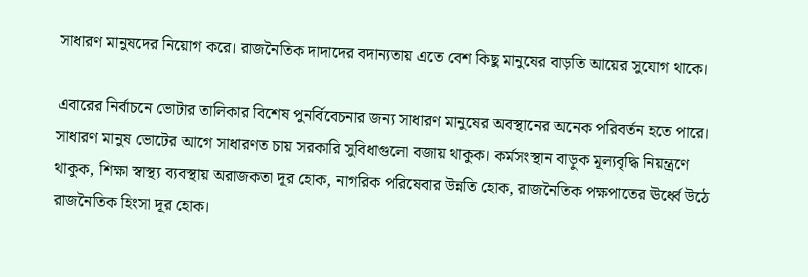সাধারণ মানুষদের নিয়োগ করে। রাজনৈতিক দাদাদের বদান্যতায় এতে বেশ কিছু মানুষের বাড়তি আয়ের সুযোগ থাকে।

এবারের নির্বাচনে ভোটার তালিকার বিশেষ পুনর্বিবেচনার জন্য সাধারণ মানুষের অবস্থানের অনেক পরিবর্তন হতে পারে। সাধারণ মানুষ ভোটের আগে সাধারণত চায় সরকারি সুবিধাগুলো বজায় থাকুক। কর্মসংস্থান বাড়ুক মূল্যবৃদ্ধি নিয়ন্ত্রণে থাকুক, শিক্ষা স্বাস্থ্য ব্যবস্থায় অরাজকতা দূর হোক, নাগরিক পরিষেবার উন্নতি হোক, রাজনৈতিক পক্ষপাতের ঊর্ধ্বে উঠে রাজনৈতিক হিংসা দূর হোক।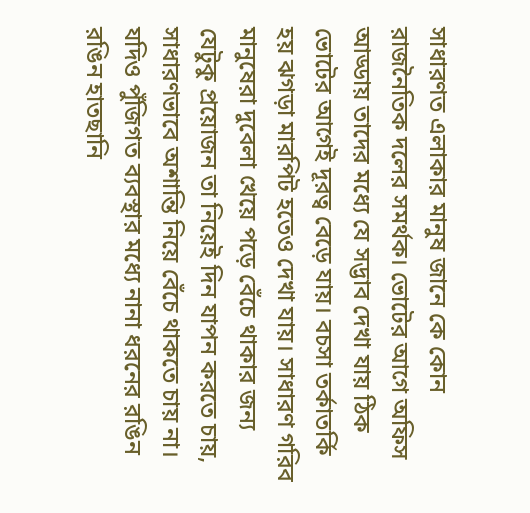সাধারণত এলাকার মানুষ জানে কে কোন রাজনৈতিক দলের সমর্থক। ভোটের আগে অফিস আড্ডায় তাদের মধ্যে যে সদ্ভাব দেখা যায় ঠিক ভোটের আগেই দূরত্ব বেড়ে যায়। বচসা তর্কাতর্কি  হয় ঝগড়া মারপিট হতেও দেখা যায়। সাধারণ গরিব মানুষেরা দুবেলা খেয়ে পড়ে বেঁচে থাকার জন্য যেটুকু প্রয়োজন তা নিয়েই দিন যাপন করতে চায়, সাধারণভাবে অশান্তি নিয়ে বেঁচে থাকতে চায় না। যদিও পুঁজিগত ব্যবস্থার মধ্যে নানা ধরনের রঙিন রঙিন হাতছানি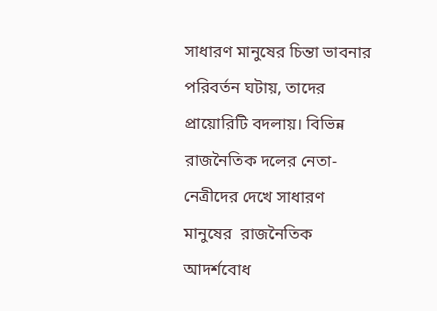সাধারণ মানুষের চিন্তা ভাবনার পরিবর্তন ঘটায়, তাদের প্রায়োরিটি বদলায়। বিভিন্ন রাজনৈতিক দলের নেতা-নেত্রীদের দেখে সাধারণ মানুষের  রাজনৈতিক আদর্শবোধ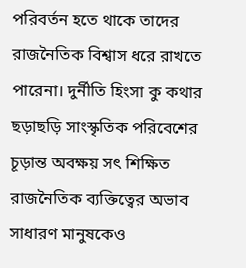পরিবর্তন হতে থাকে তাদের রাজনৈতিক বিশ্বাস ধরে রাখতে পারেনা। দুর্নীতি হিংসা কু কথার ছড়াছড়ি সাংস্কৃতিক পরিবেশের চূড়ান্ত অবক্ষয় সৎ শিক্ষিত রাজনৈতিক ব্যক্তিত্বের অভাব সাধারণ মানুষকেও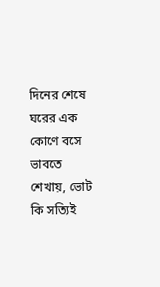দিনের শেষে ঘরের এক কোণে বসে ভাবতে শেখায়, ভোট কি সত্যিই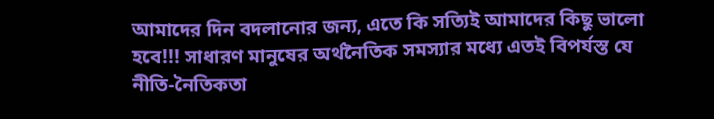আমাদের দিন বদলানোর জন্য, এতে কি সত্যিই আমাদের কিছু ভালো হবে!!! সাধারণ মানুষের অর্থনৈতিক সমস্যার মধ্যে এতই বিপর্যস্ত যে নীতি-নৈতিকতা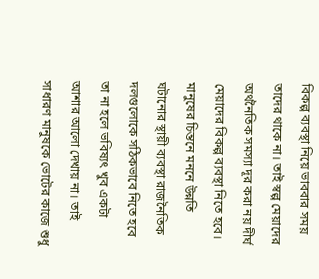বিকল্প ব্যবস্থা নিয়ে ভাববার সময় তাদের থাকে না। তাই স্বল্প মেয়াদের অর্থনৈতিক সমস্যা দূর করা নয় দীর্ঘ মেয়াদের বিকল্প ব্যবস্থা নিতে হবে। মানুষের চিন্তনে মননে উন্নতি ঘটানোর স্থায়ী ব্যবস্থা রাজনৈতিক দলগুলোকে সঠিকভাবে নিতে হবে তা না হলে ভবিষ্যৎ খুব একটা আশার আলো দেখায় না। তাই সাধারণ মানুষকে ভোটের কাজে শুধু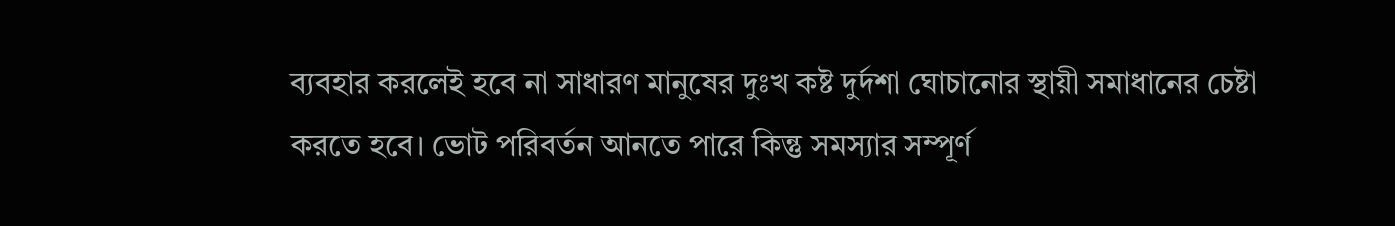ব্যবহার করলেই হবে না সাধারণ মানুষের দুঃখ কষ্ট দুর্দশা ঘোচানোর স্থায়ী সমাধানের চেষ্টা করতে হবে। ভোট পরিবর্তন আনতে পারে কিন্তু সমস্যার সম্পূর্ণ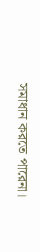সমাধান করতে পারেনা।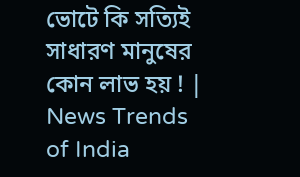ভোটে কি সত্যিই সাধারণ মানুষের কোন লাভ হয় ! | News Trends of India